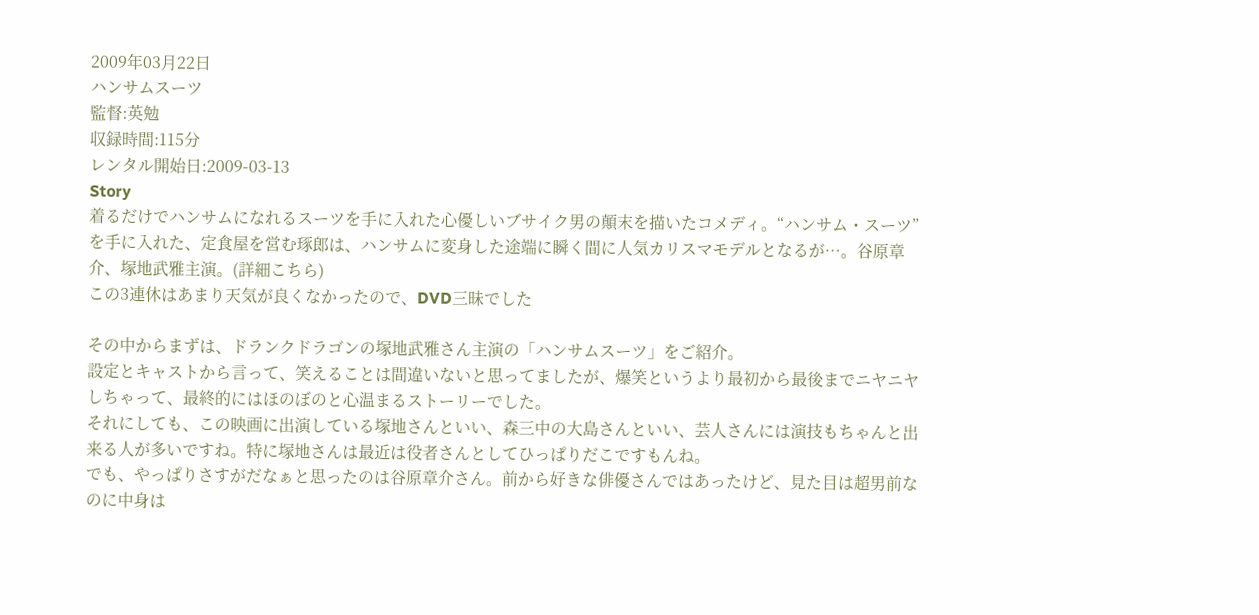2009年03月22日
ハンサムスーツ
監督:英勉
収録時間:115分
レンタル開始日:2009-03-13
Story
着るだけでハンサムになれるスーツを手に入れた心優しいブサイク男の顛末を描いたコメディ。“ハンサム・スーツ”を手に入れた、定食屋を営む琢郎は、ハンサムに変身した途端に瞬く間に人気カリスマモデルとなるが…。谷原章介、塚地武雅主演。(詳細こちら)
この3連休はあまり天気が良くなかったので、DVD三昧でした

その中からまずは、ドランクドラゴンの塚地武雅さん主演の「ハンサムスーツ」をご紹介。
設定とキャストから言って、笑えることは間違いないと思ってましたが、爆笑というより最初から最後までニヤニヤしちゃって、最終的にはほのぼのと心温まるストーリーでした。
それにしても、この映画に出演している塚地さんといい、森三中の大島さんといい、芸人さんには演技もちゃんと出来る人が多いですね。特に塚地さんは最近は役者さんとしてひっぱりだこですもんね。
でも、やっぱりさすがだなぁと思ったのは谷原章介さん。前から好きな俳優さんではあったけど、見た目は超男前なのに中身は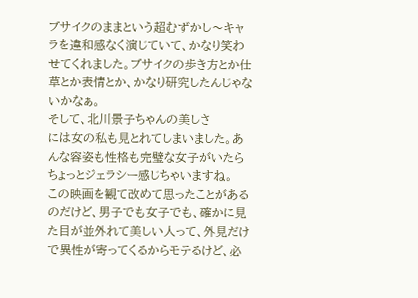ブサイクのままという超むずかし〜キャラを違和感なく演じていて、かなり笑わせてくれました。ブサイクの歩き方とか仕草とか表情とか、かなり研究したんじゃないかなぁ。
そして、北川景子ちゃんの美しさ
には女の私も見とれてしまいました。あんな容姿も性格も完璧な女子がいたらちょっとジェラシー感じちゃいますね。
この映画を観て改めて思ったことがあるのだけど、男子でも女子でも、確かに見た目が並外れて美しい人って、外見だけで異性が寄ってくるからモテるけど、必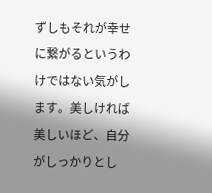ずしもそれが幸せに繋がるというわけではない気がします。美しければ美しいほど、自分がしっかりとし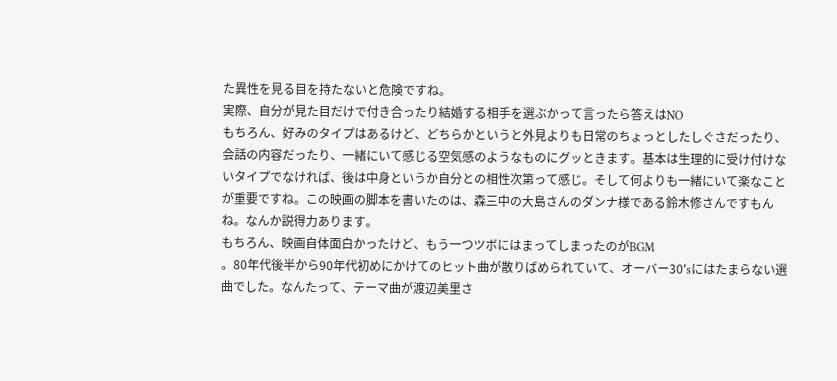た異性を見る目を持たないと危険ですね。
実際、自分が見た目だけで付き合ったり結婚する相手を選ぶかって言ったら答えはNO
もちろん、好みのタイプはあるけど、どちらかというと外見よりも日常のちょっとしたしぐさだったり、会話の内容だったり、一緒にいて感じる空気感のようなものにグッときます。基本は生理的に受け付けないタイプでなければ、後は中身というか自分との相性次第って感じ。そして何よりも一緒にいて楽なことが重要ですね。この映画の脚本を書いたのは、森三中の大島さんのダンナ様である鈴木修さんですもんね。なんか説得力あります。
もちろん、映画自体面白かったけど、もう一つツボにはまってしまったのがBGM
。80年代後半から90年代初めにかけてのヒット曲が散りばめられていて、オーバー30'sにはたまらない選曲でした。なんたって、テーマ曲が渡辺美里さ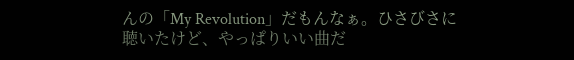んの「My Revolution」だもんなぁ。ひさびさに聴いたけど、やっぱりいい曲だ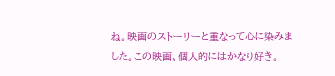ね。映画のストーリーと重なって心に染みました。この映画、個人的にはかなり好き。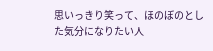思いっきり笑って、ほのぼのとした気分になりたい人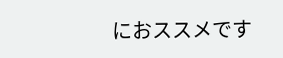におススメです